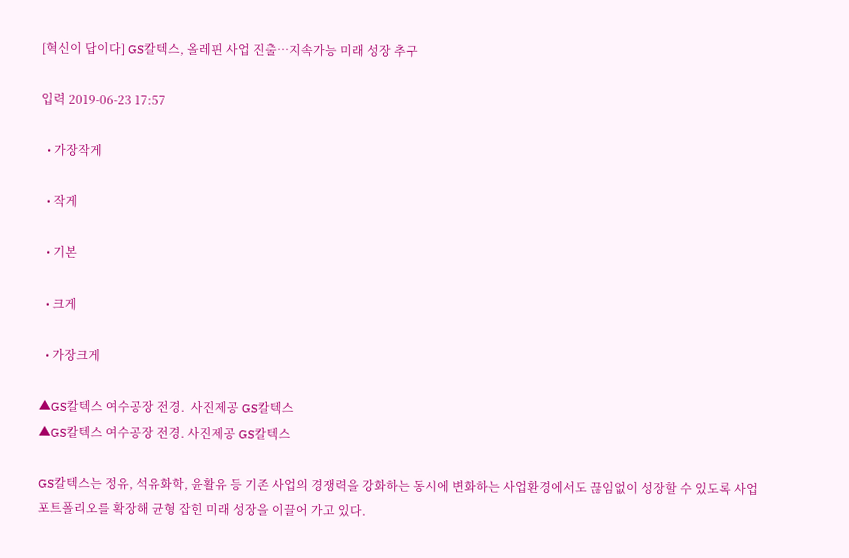[혁신이 답이다] GS칼텍스, 올레핀 사업 진출…지속가능 미래 성장 추구

입력 2019-06-23 17:57

  • 가장작게

  • 작게

  • 기본

  • 크게

  • 가장크게

▲GS칼텍스 여수공장 전경.  사진제공 GS칼텍스
▲GS칼텍스 여수공장 전경. 사진제공 GS칼텍스

GS칼텍스는 정유, 석유화학, 윤활유 등 기존 사업의 경쟁력을 강화하는 동시에 변화하는 사업환경에서도 끊임없이 성장할 수 있도록 사업 포트폴리오를 확장해 균형 잡힌 미래 성장을 이끌어 가고 있다.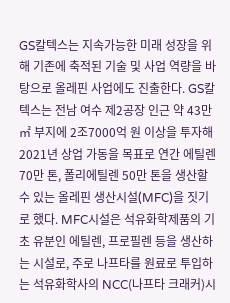GS칼텍스는 지속가능한 미래 성장을 위해 기존에 축적된 기술 및 사업 역량을 바탕으로 올레핀 사업에도 진출한다. GS칼텍스는 전남 여수 제2공장 인근 약 43만㎡ 부지에 2조7000억 원 이상을 투자해 2021년 상업 가동을 목표로 연간 에틸렌 70만 톤, 폴리에틸렌 50만 톤을 생산할 수 있는 올레핀 생산시설(MFC)을 짓기로 했다. MFC시설은 석유화학제품의 기초 유분인 에틸렌, 프로필렌 등을 생산하는 시설로, 주로 나프타를 원료로 투입하는 석유화학사의 NCC(나프타 크래커)시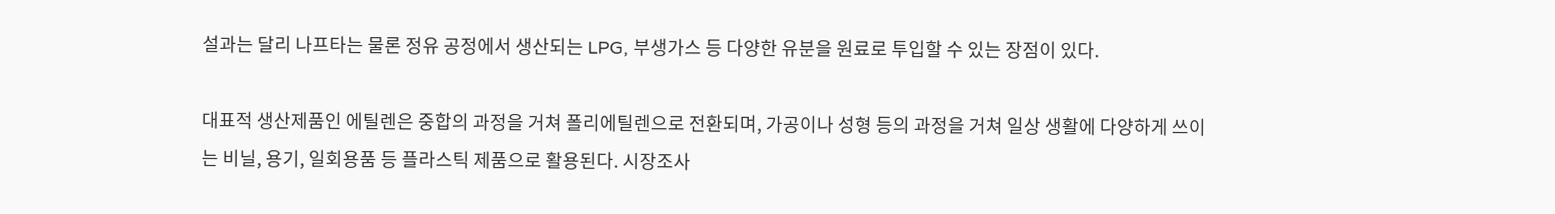설과는 달리 나프타는 물론 정유 공정에서 생산되는 LPG, 부생가스 등 다양한 유분을 원료로 투입할 수 있는 장점이 있다.

대표적 생산제품인 에틸렌은 중합의 과정을 거쳐 폴리에틸렌으로 전환되며, 가공이나 성형 등의 과정을 거쳐 일상 생활에 다양하게 쓰이는 비닐, 용기, 일회용품 등 플라스틱 제품으로 활용된다. 시장조사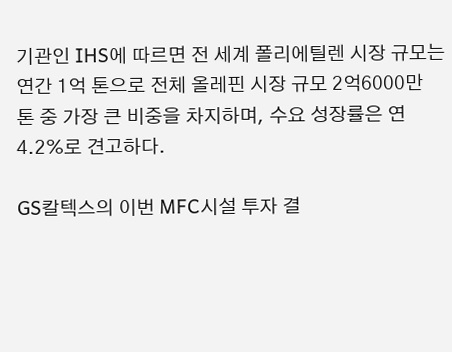기관인 IHS에 따르면 전 세계 폴리에틸렌 시장 규모는 연간 1억 톤으로 전체 올레핀 시장 규모 2억6000만 톤 중 가장 큰 비중을 차지하며, 수요 성장률은 연 4.2%로 견고하다.

GS칼텍스의 이번 MFC시설 투자 결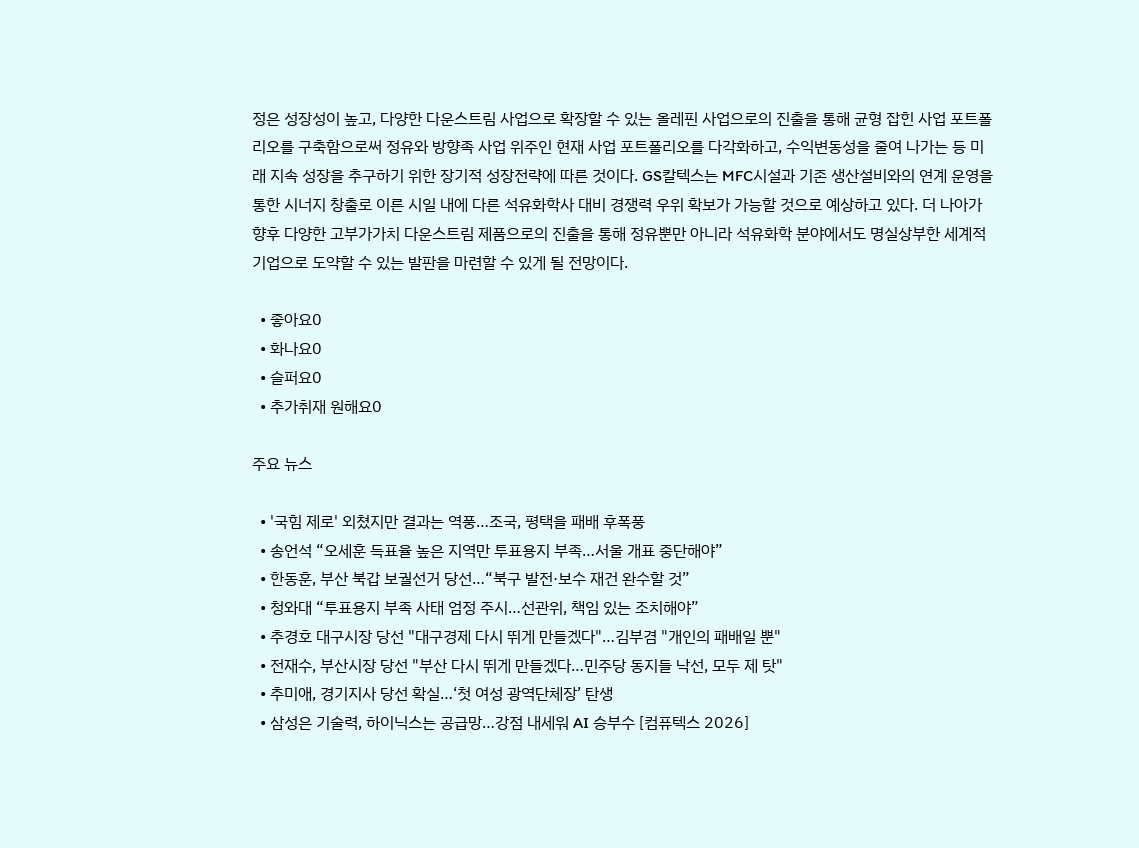정은 성장성이 높고, 다양한 다운스트림 사업으로 확장할 수 있는 올레핀 사업으로의 진출을 통해 균형 잡힌 사업 포트폴리오를 구축함으로써 정유와 방향족 사업 위주인 현재 사업 포트폴리오를 다각화하고, 수익변동성을 줄여 나가는 등 미래 지속 성장을 추구하기 위한 장기적 성장전략에 따른 것이다. GS칼텍스는 MFC시설과 기존 생산설비와의 연계 운영을 통한 시너지 창출로 이른 시일 내에 다른 석유화학사 대비 경쟁력 우위 확보가 가능할 것으로 예상하고 있다. 더 나아가 향후 다양한 고부가가치 다운스트림 제품으로의 진출을 통해 정유뿐만 아니라 석유화학 분야에서도 명실상부한 세계적 기업으로 도약할 수 있는 발판을 마련할 수 있게 될 전망이다.

  • 좋아요0
  • 화나요0
  • 슬퍼요0
  • 추가취재 원해요0

주요 뉴스

  • '국힘 제로' 외쳤지만 결과는 역풍…조국, 평택을 패배 후폭풍
  • 송언석 “오세훈 득표율 높은 지역만 투표용지 부족…서울 개표 중단해야”
  • 한동훈, 부산 북갑 보궐선거 당선…“북구 발전·보수 재건 완수할 것”
  • 청와대 “투표용지 부족 사태 엄정 주시…선관위, 책임 있는 조치해야”
  • 추경호 대구시장 당선 "대구경제 다시 뛰게 만들겠다"…김부겸 "개인의 패배일 뿐"
  • 전재수, 부산시장 당선 "부산 다시 뛰게 만들겠다…민주당 동지들 낙선, 모두 제 탓"
  • 추미애, 경기지사 당선 확실…‘첫 여성 광역단체장’ 탄생
  • 삼성은 기술력, 하이닉스는 공급망…강점 내세워 AI 승부수 [컴퓨텍스 2026]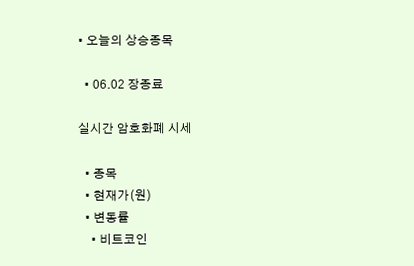• 오늘의 상승종목

  • 06.02 장종료

실시간 암호화폐 시세

  • 종목
  • 현재가(원)
  • 변동률
    • 비트코인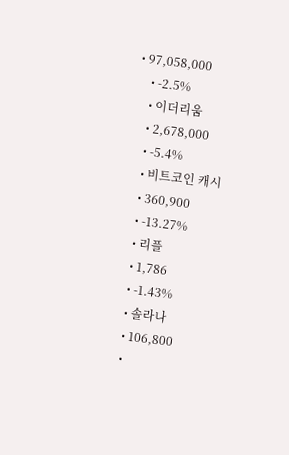• 97,058,000
    • -2.5%
    • 이더리움
    • 2,678,000
    • -5.4%
    • 비트코인 캐시
    • 360,900
    • -13.27%
    • 리플
    • 1,786
    • -1.43%
    • 솔라나
    • 106,800
    •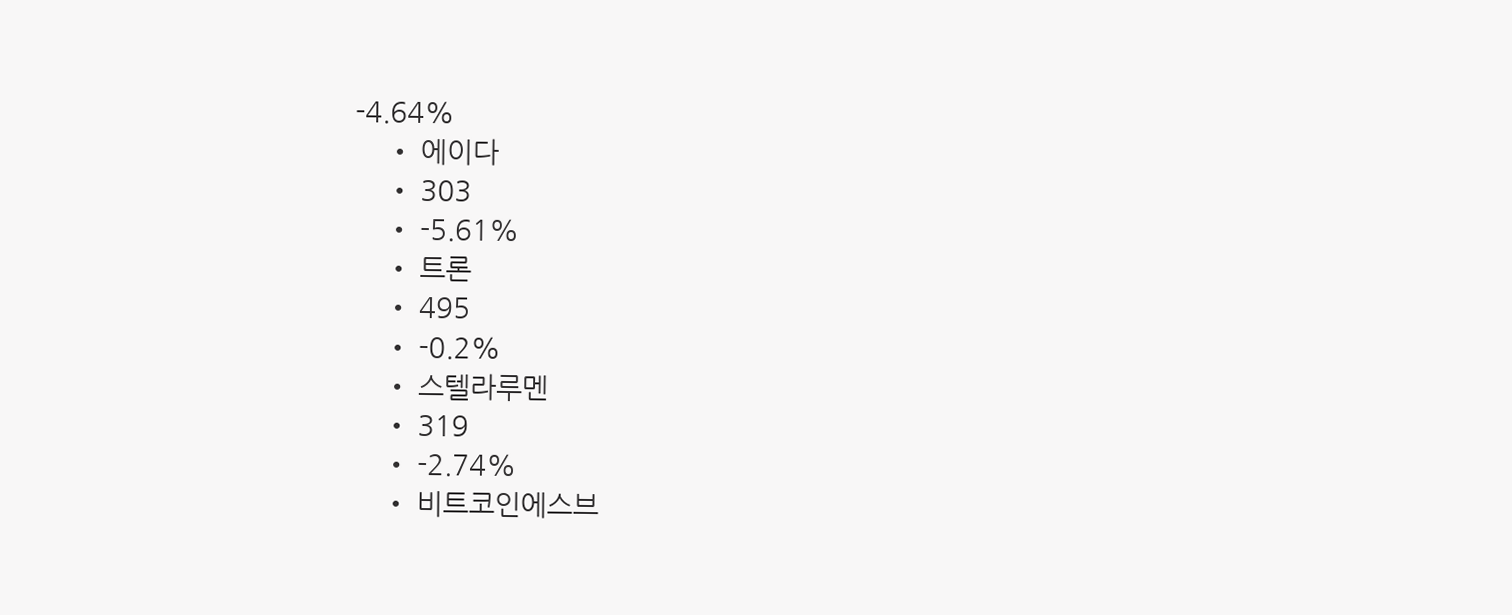-4.64%
    • 에이다
    • 303
    • -5.61%
    • 트론
    • 495
    • -0.2%
    • 스텔라루멘
    • 319
    • -2.74%
    • 비트코인에스브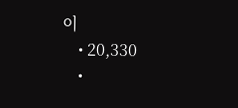이
    • 20,330
    •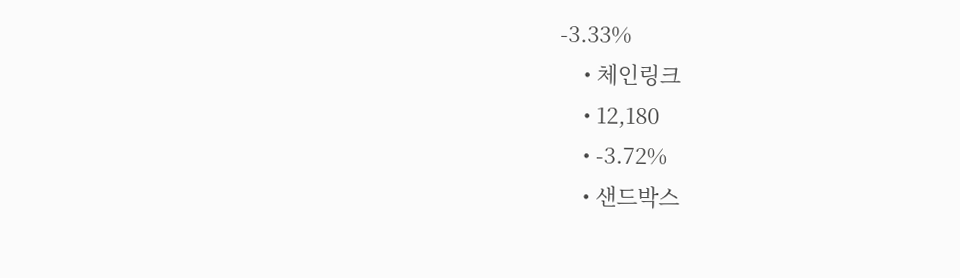-3.33%
    • 체인링크
    • 12,180
    • -3.72%
    • 샌드박스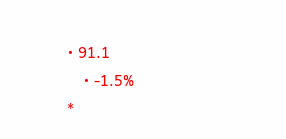• 91.1
    • -1.5%
*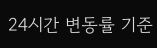24시간 변동률 기준